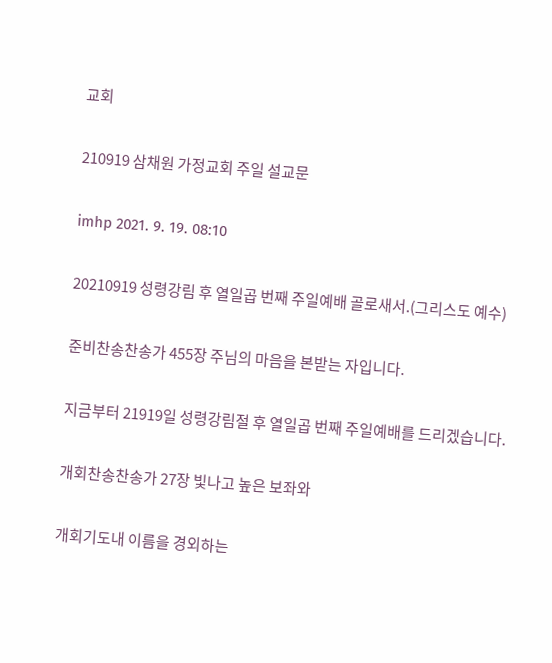교회

210919 삼채원 가정교회 주일 설교문

imhp 2021. 9. 19. 08:10

20210919 성령강림 후 열일곱 번째 주일예배 골로새서.(그리스도 예수)

준비찬송찬송가 455장 주님의 마음을 본받는 자입니다.

지금부터 21919일 성령강림절 후 열일곱 번째 주일예배를 드리겠습니다.

개회찬송찬송가 27장 빛나고 높은 보좌와

개회기도내 이름을 경외하는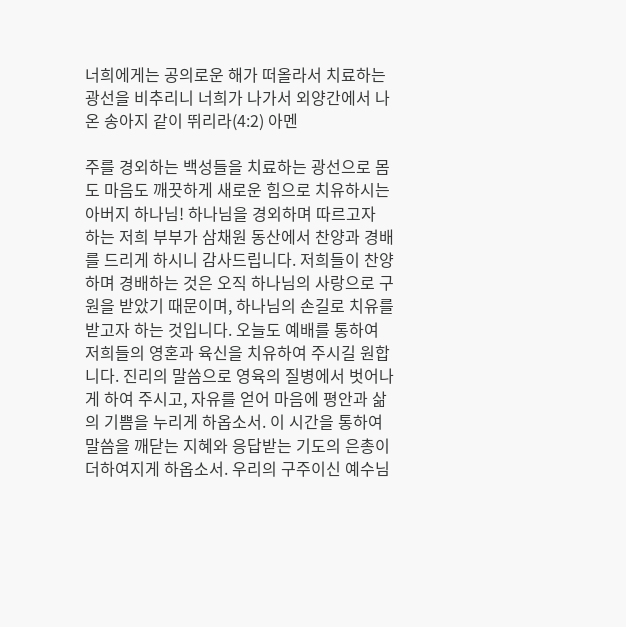너희에게는 공의로운 해가 떠올라서 치료하는 광선을 비추리니 너희가 나가서 외양간에서 나온 송아지 같이 뛰리라(4:2) 아멘

주를 경외하는 백성들을 치료하는 광선으로 몸도 마음도 깨끗하게 새로운 힘으로 치유하시는 아버지 하나님! 하나님을 경외하며 따르고자 하는 저희 부부가 삼채원 동산에서 찬양과 경배를 드리게 하시니 감사드립니다. 저희들이 찬양하며 경배하는 것은 오직 하나님의 사랑으로 구원을 받았기 때문이며, 하나님의 손길로 치유를 받고자 하는 것입니다. 오늘도 예배를 통하여 저희들의 영혼과 육신을 치유하여 주시길 원합니다. 진리의 말씀으로 영육의 질병에서 벗어나게 하여 주시고, 자유를 얻어 마음에 평안과 삶의 기쁨을 누리게 하옵소서. 이 시간을 통하여 말씀을 깨닫는 지혜와 응답받는 기도의 은총이 더하여지게 하옵소서. 우리의 구주이신 예수님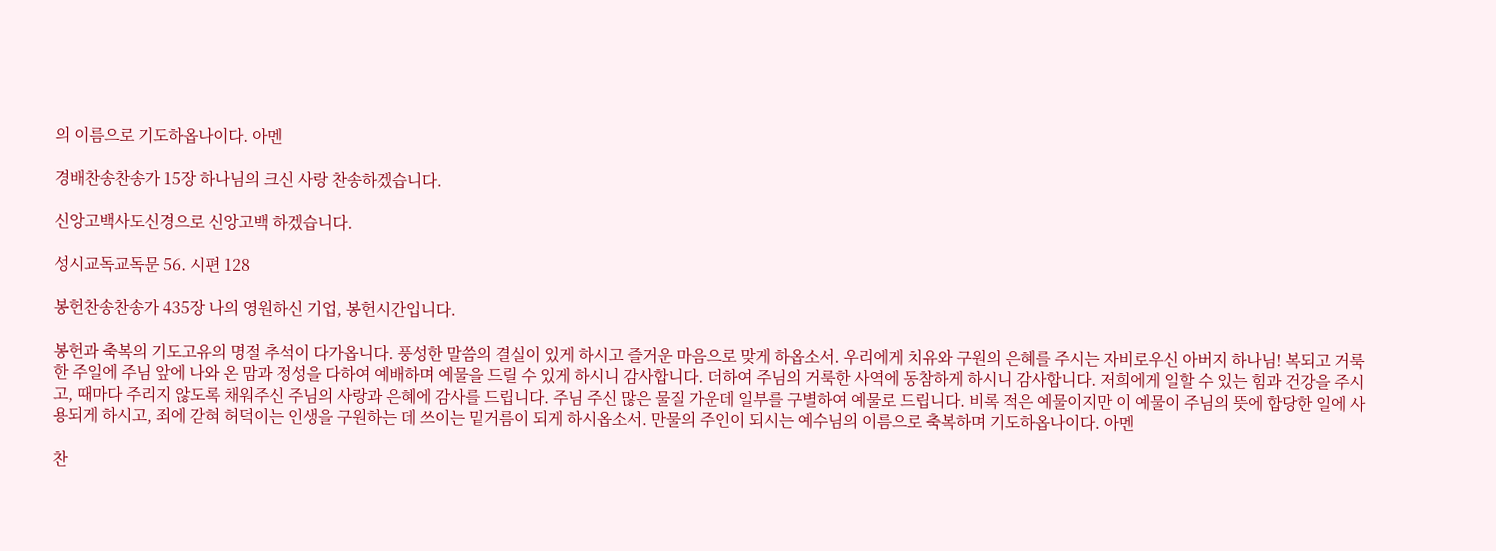의 이름으로 기도하옵나이다. 아멘

경배찬송찬송가 15장 하나님의 크신 사랑 찬송하겠습니다.

신앙고백사도신경으로 신앙고백 하겠습니다.

성시교독교독문 56. 시편 128

봉헌찬송찬송가 435장 나의 영원하신 기업, 봉헌시간입니다.

봉헌과 축복의 기도고유의 명절 추석이 다가옵니다. 풍성한 말씀의 결실이 있게 하시고 즐거운 마음으로 맞게 하옵소서. 우리에게 치유와 구원의 은혜를 주시는 자비로우신 아버지 하나님! 복되고 거룩한 주일에 주님 앞에 나와 온 맘과 정성을 다하여 예배하며 예물을 드릴 수 있게 하시니 감사합니다. 더하여 주님의 거룩한 사역에 동참하게 하시니 감사합니다. 저희에게 일할 수 있는 힘과 건강을 주시고, 때마다 주리지 않도록 채워주신 주님의 사랑과 은혜에 감사를 드립니다. 주님 주신 많은 물질 가운데 일부를 구별하여 예물로 드립니다. 비록 적은 예물이지만 이 예물이 주님의 뜻에 합당한 일에 사용되게 하시고, 죄에 갇혀 허덕이는 인생을 구원하는 데 쓰이는 밑거름이 되게 하시옵소서. 만물의 주인이 되시는 예수님의 이름으로 축복하며 기도하옵나이다. 아멘

찬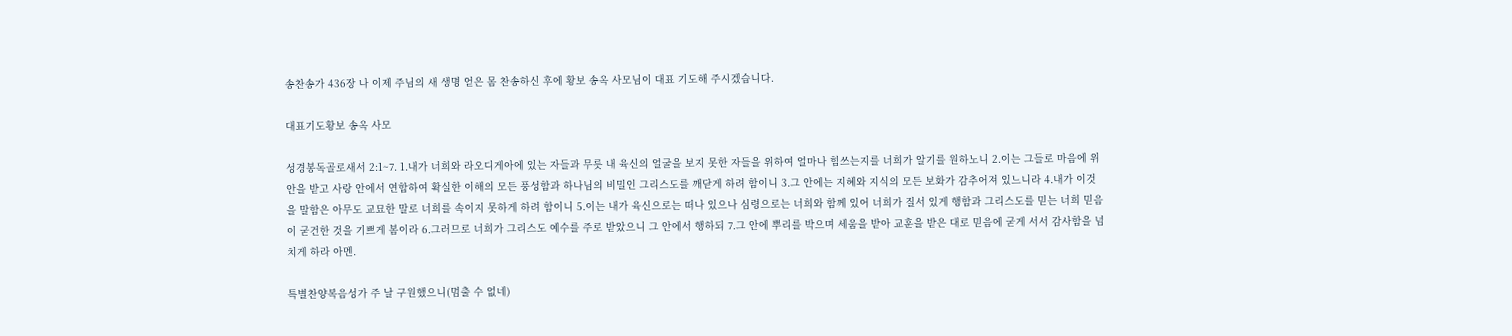송찬송가 436장 나 이제 주님의 새 생명 얻은 몸 찬송하신 후에 황보 송옥 사모님이 대표 기도해 주시겠습니다.

대표기도황보 송옥 사모

성경봉독골로새서 2:1~7. 1.내가 너희와 라오디게아에 있는 자들과 무릇 내 육신의 얼굴을 보지 못한 자들을 위하여 얼마나 힘쓰는지를 너희가 알기를 원하노니 2.이는 그들로 마음에 위안을 받고 사랑 안에서 연합하여 확실한 이해의 모든 풍성함과 하나님의 비밀인 그리스도를 깨닫게 하려 함이니 3.그 안에는 지혜와 지식의 모든 보화가 감추어져 있느니라 4.내가 이것을 말함은 아무도 교묘한 말로 너희를 속이지 못하게 하려 함이니 5.이는 내가 육신으로는 떠나 있으나 심령으로는 너희와 함께 있어 너희가 질서 있게 행함과 그리스도를 믿는 너희 믿음이 굳건한 것을 기쁘게 봄이라 6.그러므로 너희가 그리스도 예수를 주로 받았으니 그 안에서 행하되 7.그 안에 뿌리를 박으며 세움을 받아 교훈을 받은 대로 믿음에 굳게 서서 감사함을 넘치게 하라 아멘.

특별찬양복음성가 주 날 구원했으니(멈출 수 없네)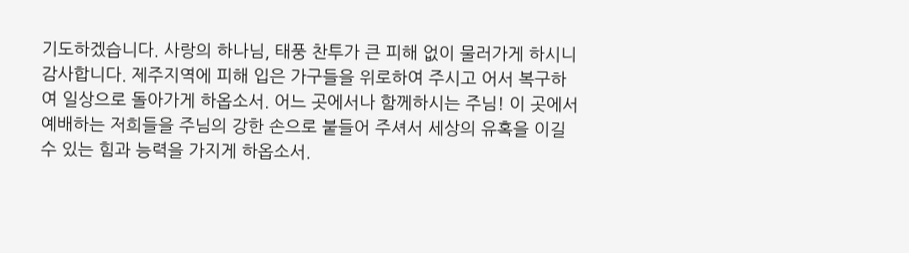기도하겠습니다. 사랑의 하나님, 태풍 찬투가 큰 피해 없이 물러가게 하시니 감사합니다. 제주지역에 피해 입은 가구들을 위로하여 주시고 어서 복구하여 일상으로 돌아가게 하옵소서. 어느 곳에서나 함께하시는 주님! 이 곳에서 예배하는 저희들을 주님의 강한 손으로 붙들어 주셔서 세상의 유혹을 이길 수 있는 힘과 능력을 가지게 하옵소서.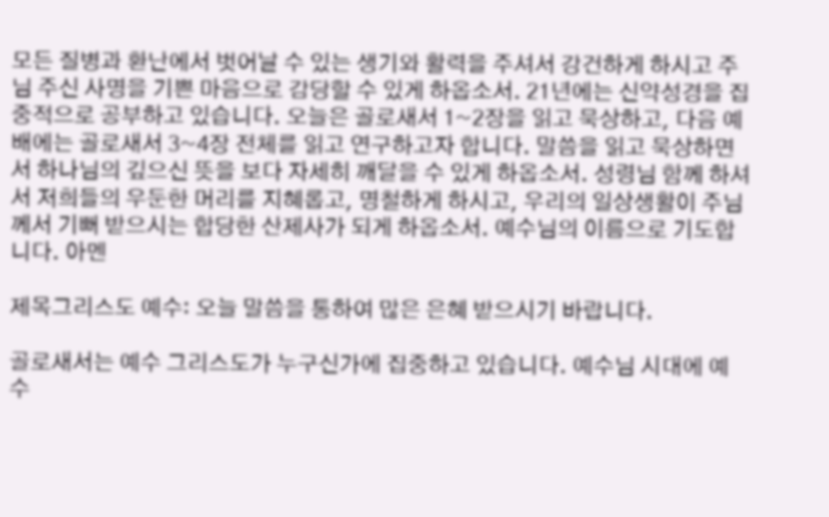모든 질병과 환난에서 벗어날 수 있는 생기와 활력을 주셔서 강건하게 하시고 주님 주신 사명을 기쁜 마음으로 감당할 수 있게 하옵소서. 21년에는 신약성경을 집중적으로 공부하고 있습니다. 오늘은 골로새서 1~2장을 읽고 묵상하고, 다음 예배에는 골로새서 3~4장 전체를 읽고 연구하고자 합니다. 말씀을 읽고 묵상하면서 하나님의 깊으신 뜻을 보다 자세히 깨달을 수 있게 하옵소서. 성령님 함께 하셔서 저희들의 우둔한 머리를 지혜롭고, 명철하게 하시고, 우리의 일상생활이 주님께서 기뻐 받으시는 합당한 산제사가 되게 하옵소서. 예수님의 이름으로 기도합니다. 아멘

제목그리스도 예수: 오늘 말씀을 통하여 많은 은혜 받으시기 바랍니다.

골로새서는 예수 그리스도가 누구신가에 집중하고 있습니다. 예수님 시대에 예수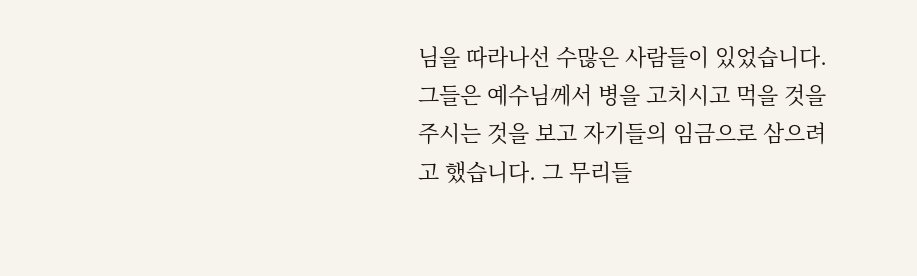님을 따라나선 수많은 사람들이 있었습니다. 그들은 예수님께서 병을 고치시고 먹을 것을 주시는 것을 보고 자기들의 임금으로 삼으려고 했습니다. 그 무리들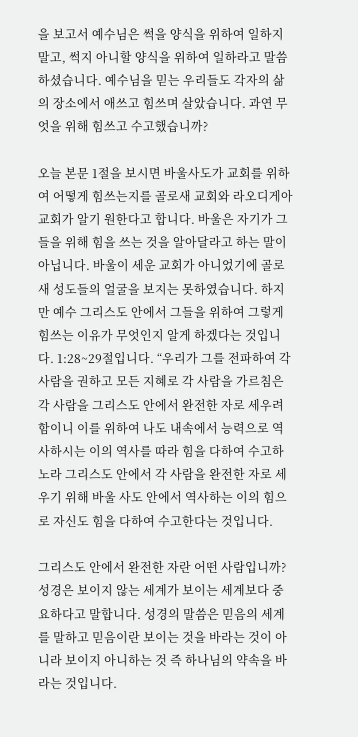을 보고서 예수님은 썩을 양식을 위하여 일하지 말고, 썩지 아니할 양식을 위하여 일하라고 말씀하셨습니다. 예수님을 믿는 우리들도 각자의 삶의 장소에서 애쓰고 힘쓰며 살았습니다. 과연 무엇을 위해 힘쓰고 수고했습니까?

오늘 본문 1절을 보시면 바울사도가 교회를 위하여 어떻게 힘쓰는지를 골로새 교회와 라오디게아 교회가 알기 원한다고 합니다. 바울은 자기가 그들을 위해 힘을 쓰는 것을 알아달라고 하는 말이 아닙니다. 바울이 세운 교회가 아니었기에 골로새 성도들의 얼굴을 보지는 못하였습니다. 하지만 예수 그리스도 안에서 그들을 위하여 그렇게 힘쓰는 이유가 무엇인지 알게 하겠다는 것입니다. 1:28~29절입니다. “우리가 그를 전파하여 각 사람을 권하고 모든 지혜로 각 사람을 가르침은 각 사람을 그리스도 안에서 완전한 자로 세우려 함이니 이를 위하여 나도 내속에서 능력으로 역사하시는 이의 역사를 따라 힘을 다하여 수고하노라 그리스도 안에서 각 사람을 완전한 자로 세우기 위해 바울 사도 안에서 역사하는 이의 힘으로 자신도 힘을 다하여 수고한다는 것입니다.

그리스도 안에서 완전한 자란 어떤 사람입니까? 성경은 보이지 않는 세계가 보이는 세계보다 중요하다고 말합니다. 성경의 말씀은 믿음의 세계를 말하고 믿음이란 보이는 것을 바라는 것이 아니라 보이지 아니하는 것 즉 하나님의 약속을 바라는 것입니다.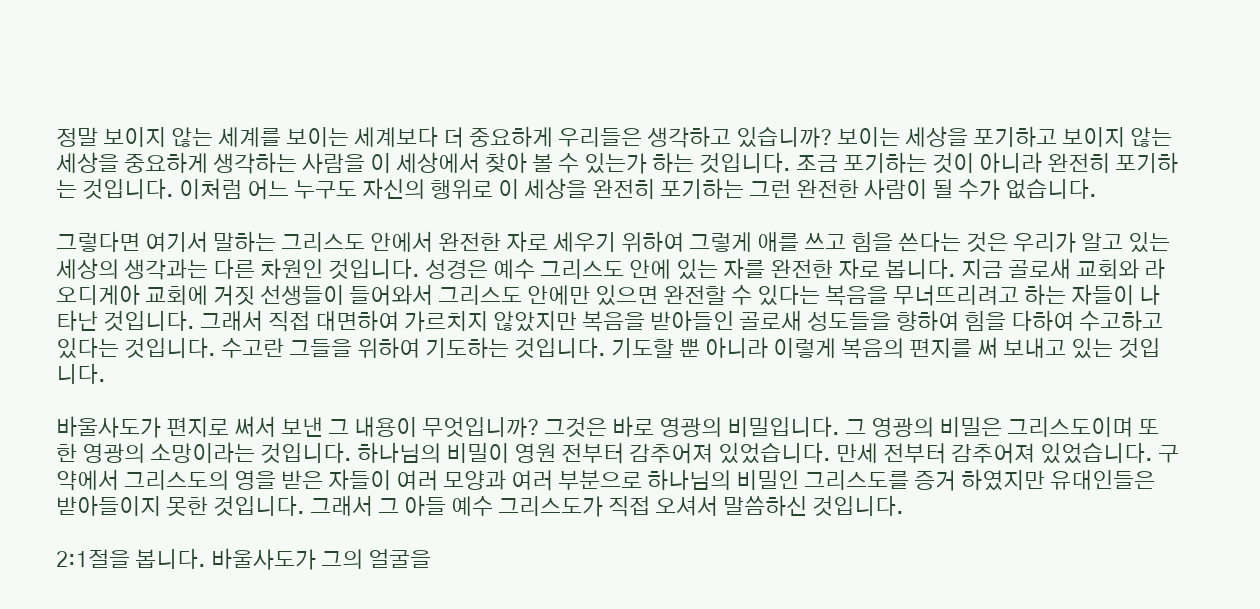정말 보이지 않는 세계를 보이는 세계보다 더 중요하게 우리들은 생각하고 있습니까? 보이는 세상을 포기하고 보이지 않는 세상을 중요하게 생각하는 사람을 이 세상에서 찾아 볼 수 있는가 하는 것입니다. 조금 포기하는 것이 아니라 완전히 포기하는 것입니다. 이처럼 어느 누구도 자신의 행위로 이 세상을 완전히 포기하는 그런 완전한 사람이 될 수가 없습니다.

그렇다면 여기서 말하는 그리스도 안에서 완전한 자로 세우기 위하여 그렇게 애를 쓰고 힘을 쓴다는 것은 우리가 알고 있는 세상의 생각과는 다른 차원인 것입니다. 성경은 예수 그리스도 안에 있는 자를 완전한 자로 봅니다. 지금 골로새 교회와 라오디게아 교회에 거짓 선생들이 들어와서 그리스도 안에만 있으면 완전할 수 있다는 복음을 무너뜨리려고 하는 자들이 나타난 것입니다. 그래서 직접 대면하여 가르치지 않았지만 복음을 받아들인 골로새 성도들을 향하여 힘을 다하여 수고하고 있다는 것입니다. 수고란 그들을 위하여 기도하는 것입니다. 기도할 뿐 아니라 이렇게 복음의 편지를 써 보내고 있는 것입니다.

바울사도가 편지로 써서 보낸 그 내용이 무엇입니까? 그것은 바로 영광의 비밀입니다. 그 영광의 비밀은 그리스도이며 또한 영광의 소망이라는 것입니다. 하나님의 비밀이 영원 전부터 감추어져 있었습니다. 만세 전부터 감추어져 있었습니다. 구약에서 그리스도의 영을 받은 자들이 여러 모양과 여러 부분으로 하나님의 비밀인 그리스도를 증거 하였지만 유대인들은 받아들이지 못한 것입니다. 그래서 그 아들 예수 그리스도가 직접 오셔서 말씀하신 것입니다.

2:1절을 봅니다. 바울사도가 그의 얼굴을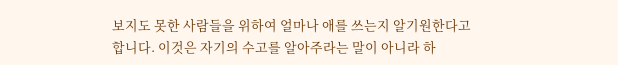보지도 못한 사람들을 위하여 얼마나 애를 쓰는지 알기원한다고 합니다. 이것은 자기의 수고를 알아주라는 말이 아니라 하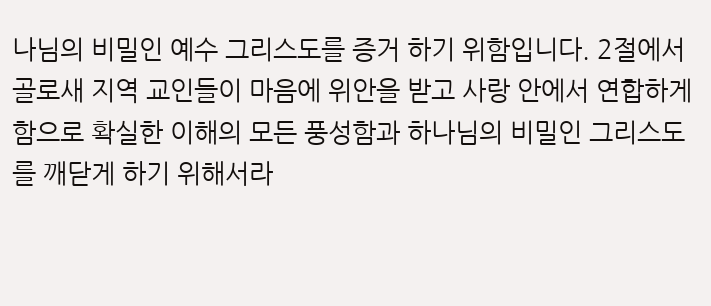나님의 비밀인 예수 그리스도를 증거 하기 위함입니다. 2절에서 골로새 지역 교인들이 마음에 위안을 받고 사랑 안에서 연합하게 함으로 확실한 이해의 모든 풍성함과 하나님의 비밀인 그리스도를 깨닫게 하기 위해서라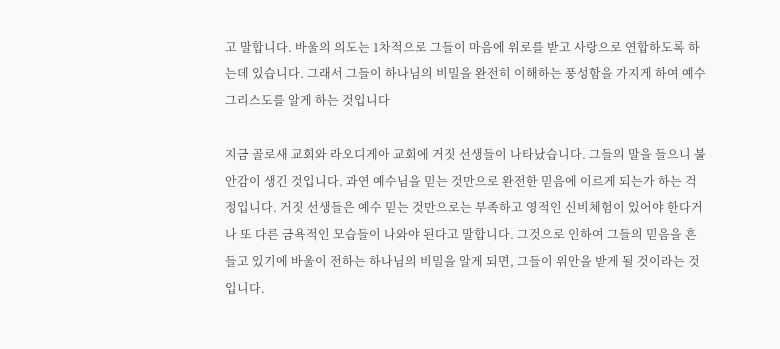고 말합니다. 바울의 의도는 1차적으로 그들이 마음에 위로를 받고 사랑으로 연합하도록 하는데 있습니다. 그래서 그들이 하나님의 비밀을 완전히 이해하는 풍성함을 가지게 하여 예수 그리스도를 알게 하는 것입니다

지금 골로새 교회와 라오디게아 교회에 거짓 선생들이 나타났습니다. 그들의 말을 들으니 불안감이 생긴 것입니다. 과연 예수님을 믿는 것만으로 완전한 믿음에 이르게 되는가 하는 걱정입니다. 거짓 선생들은 예수 믿는 것만으로는 부족하고 영적인 신비체험이 있어야 한다거나 또 다른 금욕적인 모습들이 나와야 된다고 말합니다. 그것으로 인하여 그들의 믿음을 흔들고 있기에 바울이 전하는 하나님의 비밀을 알게 되면, 그들이 위안을 받게 될 것이라는 것입니다.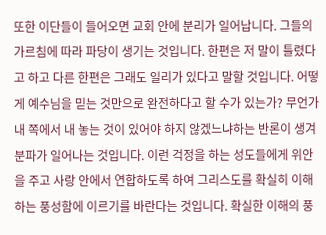또한 이단들이 들어오면 교회 안에 분리가 일어납니다. 그들의 가르침에 따라 파당이 생기는 것입니다. 한편은 저 말이 틀렸다고 하고 다른 한편은 그래도 일리가 있다고 말할 것입니다. 어떻게 예수님을 믿는 것만으로 완전하다고 할 수가 있는가? 무언가 내 쪽에서 내 놓는 것이 있어야 하지 않겠느냐하는 반론이 생겨 분파가 일어나는 것입니다. 이런 걱정을 하는 성도들에게 위안을 주고 사랑 안에서 연합하도록 하여 그리스도를 확실히 이해하는 풍성함에 이르기를 바란다는 것입니다. 확실한 이해의 풍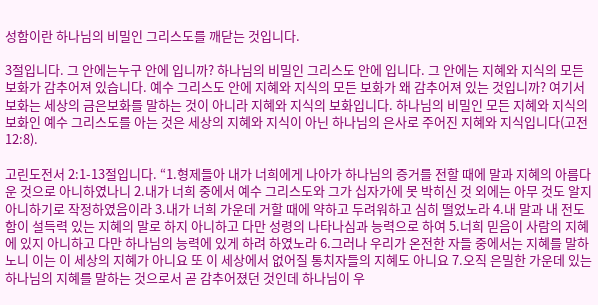성함이란 하나님의 비밀인 그리스도를 깨닫는 것입니다.

3절입니다. 그 안에는누구 안에 입니까? 하나님의 비밀인 그리스도 안에 입니다. 그 안에는 지혜와 지식의 모든 보화가 감추어져 있습니다. 예수 그리스도 안에 지혜와 지식의 모든 보화가 왜 감추어져 있는 것입니까? 여기서 보화는 세상의 금은보화를 말하는 것이 아니라 지혜와 지식의 보화입니다. 하나님의 비밀인 모든 지혜와 지식의 보화인 예수 그리스도를 아는 것은 세상의 지혜와 지식이 아닌 하나님의 은사로 주어진 지혜와 지식입니다(고전12:8).

고린도전서 2:1-13절입니다. “1.형제들아 내가 너희에게 나아가 하나님의 증거를 전할 때에 말과 지혜의 아름다운 것으로 아니하였나니 2.내가 너희 중에서 예수 그리스도와 그가 십자가에 못 박히신 것 외에는 아무 것도 알지 아니하기로 작정하였음이라 3.내가 너희 가운데 거할 때에 약하고 두려워하고 심히 떨었노라 4.내 말과 내 전도함이 설득력 있는 지혜의 말로 하지 아니하고 다만 성령의 나타나심과 능력으로 하여 5.너희 믿음이 사람의 지혜에 있지 아니하고 다만 하나님의 능력에 있게 하려 하였노라 6.그러나 우리가 온전한 자들 중에서는 지혜를 말하노니 이는 이 세상의 지혜가 아니요 또 이 세상에서 없어질 통치자들의 지혜도 아니요 7.오직 은밀한 가운데 있는 하나님의 지혜를 말하는 것으로서 곧 감추어졌던 것인데 하나님이 우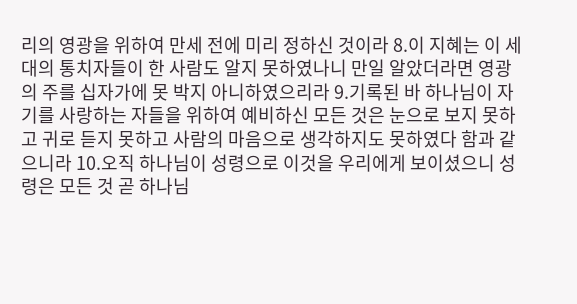리의 영광을 위하여 만세 전에 미리 정하신 것이라 8.이 지혜는 이 세대의 통치자들이 한 사람도 알지 못하였나니 만일 알았더라면 영광의 주를 십자가에 못 박지 아니하였으리라 9.기록된 바 하나님이 자기를 사랑하는 자들을 위하여 예비하신 모든 것은 눈으로 보지 못하고 귀로 듣지 못하고 사람의 마음으로 생각하지도 못하였다 함과 같으니라 10.오직 하나님이 성령으로 이것을 우리에게 보이셨으니 성령은 모든 것 곧 하나님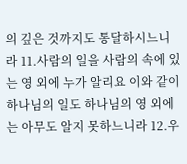의 깊은 것까지도 통달하시느니라 11.사람의 일을 사람의 속에 있는 영 외에 누가 알리요 이와 같이 하나님의 일도 하나님의 영 외에는 아무도 알지 못하느니라 12.우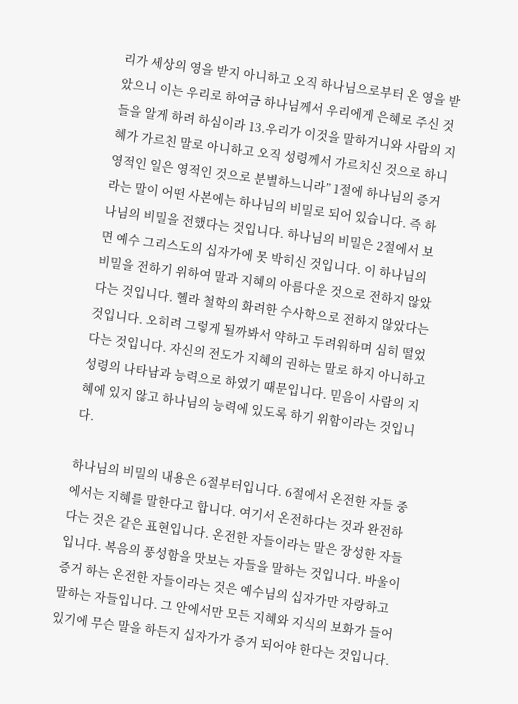리가 세상의 영을 받지 아니하고 오직 하나님으로부터 온 영을 받았으니 이는 우리로 하여금 하나님께서 우리에게 은혜로 주신 것들을 알게 하려 하심이라 13.우리가 이것을 말하거니와 사람의 지혜가 가르친 말로 아니하고 오직 성령께서 가르치신 것으로 하니 영적인 일은 영적인 것으로 분별하느니라” 1절에 하나님의 증거라는 말이 어떤 사본에는 하나님의 비밀로 되어 있습니다. 즉 하나님의 비밀을 전했다는 것입니다. 하나님의 비밀은 2절에서 보면 예수 그리스도의 십자가에 못 박히신 것입니다. 이 하나님의 비밀을 전하기 위하여 말과 지혜의 아름다운 것으로 전하지 않았다는 것입니다. 헬라 철학의 화려한 수사학으로 전하지 않았다는 것입니다. 오히려 그렇게 될까봐서 약하고 두려워하며 심히 떨었다는 것입니다. 자신의 전도가 지혜의 권하는 말로 하지 아니하고 성령의 나타남과 능력으로 하였기 때문입니다. 믿음이 사람의 지혜에 있지 않고 하나님의 능력에 있도록 하기 위함이라는 것입니다.

하나님의 비밀의 내용은 6절부터입니다. 6절에서 온전한 자들 중에서는 지혜를 말한다고 합니다. 여기서 온전하다는 것과 완전하다는 것은 같은 표현입니다. 온전한 자들이라는 말은 장성한 자들입니다. 복음의 풍성함을 맛보는 자들을 말하는 것입니다. 바울이 증거 하는 온전한 자들이라는 것은 예수님의 십자가만 자랑하고 말하는 자들입니다. 그 안에서만 모든 지혜와 지식의 보화가 들어있기에 무슨 말을 하든지 십자가가 증거 되어야 한다는 것입니다.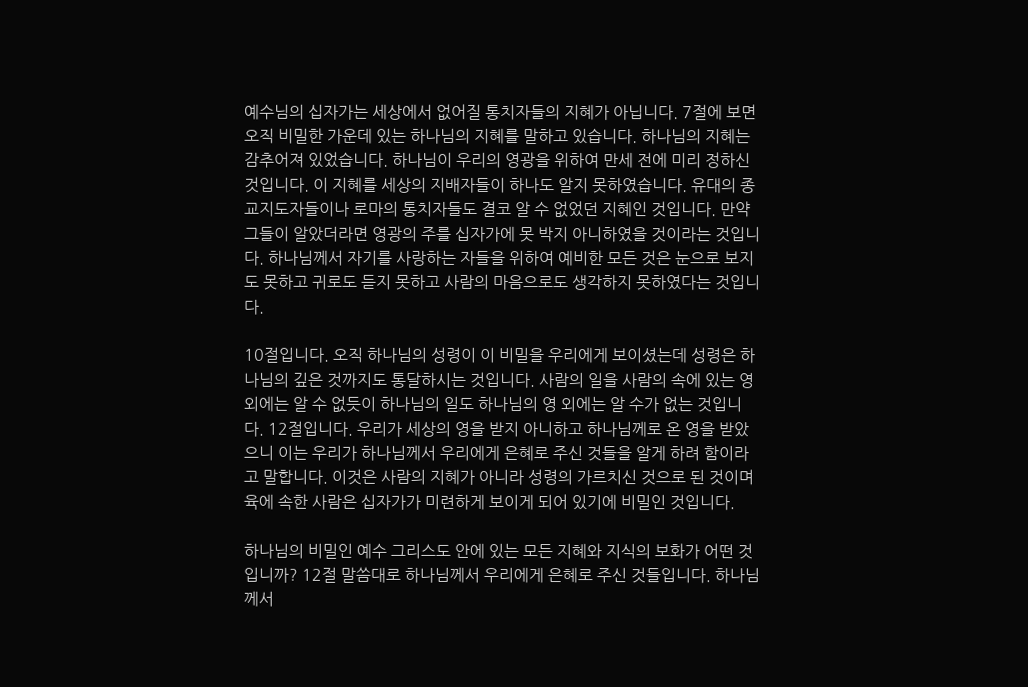예수님의 십자가는 세상에서 없어질 통치자들의 지혜가 아닙니다. 7절에 보면 오직 비밀한 가운데 있는 하나님의 지혜를 말하고 있습니다. 하나님의 지혜는 감추어져 있었습니다. 하나님이 우리의 영광을 위하여 만세 전에 미리 정하신 것입니다. 이 지혜를 세상의 지배자들이 하나도 알지 못하였습니다. 유대의 종교지도자들이나 로마의 통치자들도 결코 알 수 없었던 지혜인 것입니다. 만약 그들이 알았더라면 영광의 주를 십자가에 못 박지 아니하였을 것이라는 것입니다. 하나님께서 자기를 사랑하는 자들을 위하여 예비한 모든 것은 눈으로 보지도 못하고 귀로도 듣지 못하고 사람의 마음으로도 생각하지 못하였다는 것입니다.

10절입니다. 오직 하나님의 성령이 이 비밀을 우리에게 보이셨는데 성령은 하나님의 깊은 것까지도 통달하시는 것입니다. 사람의 일을 사람의 속에 있는 영외에는 알 수 없듯이 하나님의 일도 하나님의 영 외에는 알 수가 없는 것입니다. 12절입니다. 우리가 세상의 영을 받지 아니하고 하나님께로 온 영을 받았으니 이는 우리가 하나님께서 우리에게 은혜로 주신 것들을 알게 하려 함이라고 말합니다. 이것은 사람의 지혜가 아니라 성령의 가르치신 것으로 된 것이며 육에 속한 사람은 십자가가 미련하게 보이게 되어 있기에 비밀인 것입니다.

하나님의 비밀인 예수 그리스도 안에 있는 모든 지혜와 지식의 보화가 어떤 것입니까? 12절 말씀대로 하나님께서 우리에게 은혜로 주신 것들입니다. 하나님께서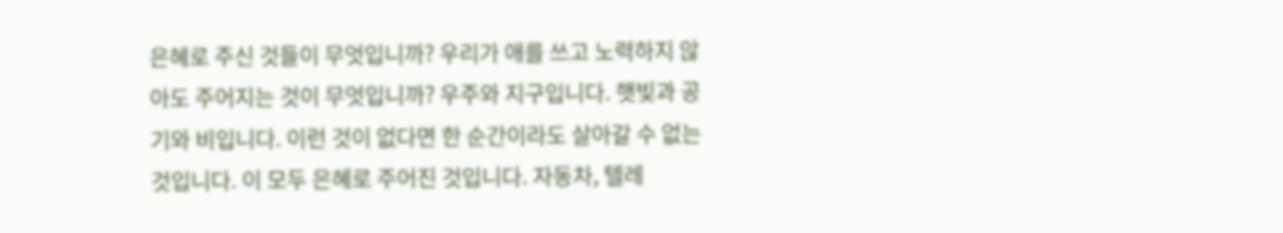은혜로 주신 것들이 무엇입니까? 우리가 애를 쓰고 노력하지 않아도 주어지는 것이 무엇입니까? 우주와 지구입니다. 햇빛과 공기와 비입니다. 이런 것이 없다면 한 순간이라도 살아갈 수 없는 것입니다. 이 모두 은혜로 주어진 것입니다. 자동차, 텔레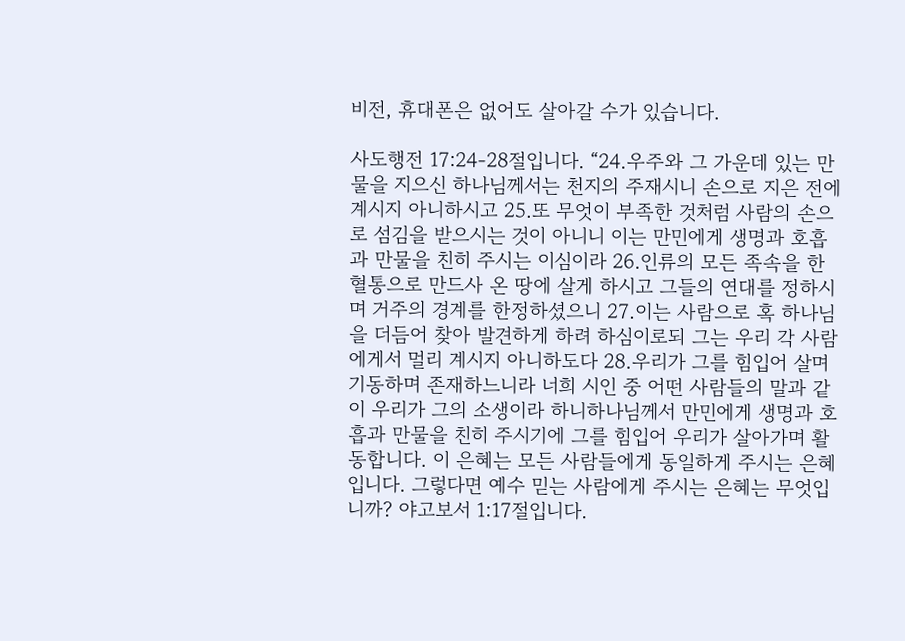비전, 휴대폰은 없어도 살아갈 수가 있습니다.

사도행전 17:24-28절입니다. “24.우주와 그 가운데 있는 만물을 지으신 하나님께서는 천지의 주재시니 손으로 지은 전에 계시지 아니하시고 25.또 무엇이 부족한 것처럼 사람의 손으로 섬김을 받으시는 것이 아니니 이는 만민에게 생명과 호흡과 만물을 친히 주시는 이심이라 26.인류의 모든 족속을 한 혈통으로 만드사 온 땅에 살게 하시고 그들의 연대를 정하시며 거주의 경계를 한정하셨으니 27.이는 사람으로 혹 하나님을 더듬어 찾아 발견하게 하려 하심이로되 그는 우리 각 사람에게서 멀리 계시지 아니하도다 28.우리가 그를 힘입어 살며 기동하며 존재하느니라 너희 시인 중 어떤 사람들의 말과 같이 우리가 그의 소생이라 하니하나님께서 만민에게 생명과 호흡과 만물을 친히 주시기에 그를 힘입어 우리가 살아가며 활동합니다. 이 은혜는 모든 사람들에게 동일하게 주시는 은혜입니다. 그렇다면 예수 믿는 사람에게 주시는 은혜는 무엇입니까? 야고보서 1:17절입니다.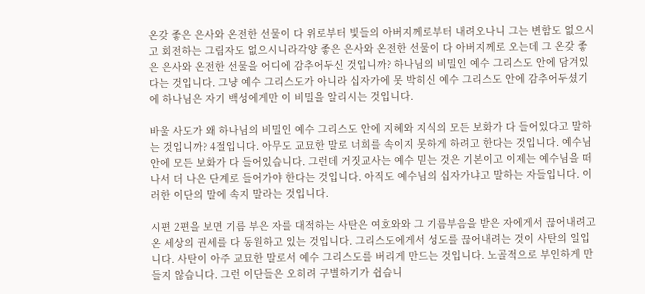온갖 좋은 은사와 온전한 선물이 다 위로부터 빛들의 아버지께로부터 내려오나니 그는 변함도 없으시고 회전하는 그림자도 없으시니라각양 좋은 은사와 온전한 선물이 다 아버지께로 오는데 그 온갖 좋은 은사와 온전한 선물을 어디에 감추어두신 것입니까? 하나님의 비밀인 예수 그리스도 안에 담겨있다는 것입니다. 그냥 예수 그리스도가 아니라 십자가에 못 박히신 예수 그리스도 안에 감추어두셨기에 하나님은 자기 백성에게만 이 비밀을 알리시는 것입니다.

바울 사도가 왜 하나님의 비밀인 예수 그리스도 안에 지혜와 지식의 모든 보화가 다 들어있다고 말하는 것입니까? 4절입니다. 아무도 교묘한 말로 너희를 속이지 못하게 하려고 한다는 것입니다. 예수님 안에 모든 보화가 다 들어있습니다. 그런데 거짓교사는 예수 믿는 것은 기본이고 이제는 예수님을 떠나서 더 나은 단계로 들어가야 한다는 것입니다. 아직도 예수님의 십자가냐고 말하는 자들입니다. 이러한 이단의 말에 속지 말라는 것입니다.

시편 2편을 보면 기름 부은 자를 대적하는 사탄은 여호와와 그 기름부음을 받은 자에게서 끊어내려고 온 세상의 권세를 다 동원하고 있는 것입니다. 그리스도에게서 성도를 끊어내려는 것이 사탄의 일입니다. 사탄이 아주 교묘한 말로서 예수 그리스도를 버리게 만드는 것입니다. 노골적으로 부인하게 만들지 않습니다. 그런 이단들은 오히려 구별하기가 쉽습니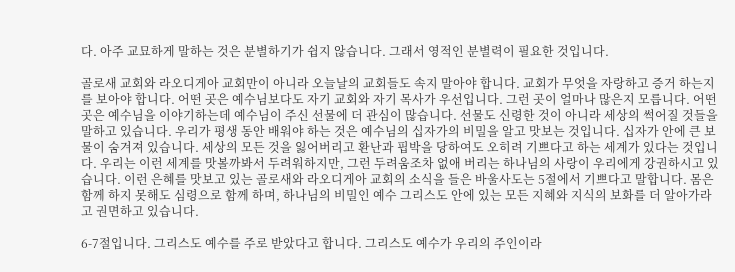다. 아주 교묘하게 말하는 것은 분별하기가 쉽지 않습니다. 그래서 영적인 분별력이 필요한 것입니다.

골로새 교회와 라오디게아 교회만이 아니라 오늘날의 교회들도 속지 말아야 합니다. 교회가 무엇을 자랑하고 증거 하는지를 보아야 합니다. 어떤 곳은 예수님보다도 자기 교회와 자기 목사가 우선입니다. 그런 곳이 얼마나 많은지 모릅니다. 어떤 곳은 예수님을 이야기하는데 예수님이 주신 선물에 더 관심이 많습니다. 선물도 신령한 것이 아니라 세상의 썩어질 것들을 말하고 있습니다. 우리가 평생 동안 배워야 하는 것은 예수님의 십자가의 비밀을 알고 맛보는 것입니다. 십자가 안에 큰 보물이 숨겨져 있습니다. 세상의 모든 것을 잃어버리고 환난과 핍박을 당하여도 오히려 기쁘다고 하는 세계가 있다는 것입니다. 우리는 이런 세계를 맛볼까봐서 두려워하지만, 그런 두려움조차 없애 버리는 하나님의 사랑이 우리에게 강권하시고 있습니다. 이런 은혜를 맛보고 있는 골로새와 라오디게아 교회의 소식을 들은 바울사도는 5절에서 기쁘다고 말합니다. 몸은 함께 하지 못해도 심령으로 함께 하며, 하나님의 비밀인 예수 그리스도 안에 있는 모든 지혜와 지식의 보화를 더 알아가라고 권면하고 있습니다.

6-7절입니다. 그리스도 예수를 주로 받았다고 합니다. 그리스도 예수가 우리의 주인이라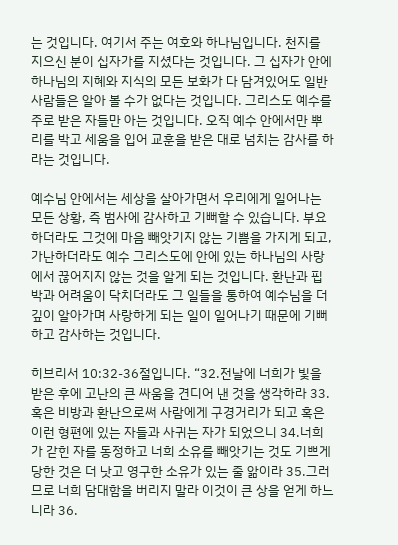는 것입니다. 여기서 주는 여호와 하나님입니다. 천지를 지으신 분이 십자가를 지셨다는 것입니다. 그 십자가 안에 하나님의 지혜와 지식의 모든 보화가 다 담겨있어도 일반 사람들은 알아 볼 수가 없다는 것입니다. 그리스도 예수를 주로 받은 자들만 아는 것입니다. 오직 예수 안에서만 뿌리를 박고 세움을 입어 교훈을 받은 대로 넘치는 감사를 하라는 것입니다.

예수님 안에서는 세상을 살아가면서 우리에게 일어나는 모든 상황, 즉 범사에 감사하고 기뻐할 수 있습니다. 부요하더라도 그것에 마음 빼앗기지 않는 기쁨을 가지게 되고, 가난하더라도 예수 그리스도에 안에 있는 하나님의 사랑에서 끊어지지 않는 것을 알게 되는 것입니다. 환난과 핍박과 어려움이 닥치더라도 그 일들을 통하여 예수님을 더 깊이 알아가며 사랑하게 되는 일이 일어나기 때문에 기뻐하고 감사하는 것입니다.

히브리서 10:32-36절입니다. “32.전날에 너희가 빛을 받은 후에 고난의 큰 싸움을 견디어 낸 것을 생각하라 33.혹은 비방과 환난으로써 사람에게 구경거리가 되고 혹은 이런 형편에 있는 자들과 사귀는 자가 되었으니 34.너희가 갇힌 자를 동정하고 너희 소유를 빼앗기는 것도 기쁘게 당한 것은 더 낫고 영구한 소유가 있는 줄 앎이라 35.그러므로 너희 담대함을 버리지 말라 이것이 큰 상을 얻게 하느니라 36.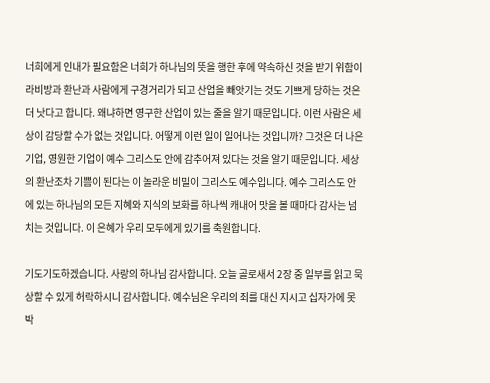너희에게 인내가 필요함은 너희가 하나님의 뜻을 행한 후에 약속하신 것을 받기 위함이라비방과 환난과 사람에게 구경거리가 되고 산업을 빼앗기는 것도 기쁘게 당하는 것은 더 낫다고 합니다. 왜냐하면 영구한 산업이 있는 줄을 알기 때문입니다. 이런 사람은 세상이 감당할 수가 없는 것입니다. 어떻게 이런 일이 일어나는 것입니까? 그것은 더 나은 기업, 영원한 기업이 예수 그리스도 안에 감추어져 있다는 것을 알기 때문입니다. 세상의 환난조차 기쁨이 된다는 이 놀라운 비밀이 그리스도 예수입니다. 예수 그리스도 안에 있는 하나님의 모든 지혜와 지식의 보화를 하나씩 캐내어 맛을 볼 때마다 감사는 넘치는 것입니다. 이 은혜가 우리 모두에게 있기를 축원합니다.

기도기도하겠습니다. 사랑의 하나님 감사합니다. 오늘 골로새서 2장 중 일부를 읽고 묵상할 수 있게 허락하시니 감사합니다. 예수님은 우리의 죄를 대신 지시고 십자가에 못 박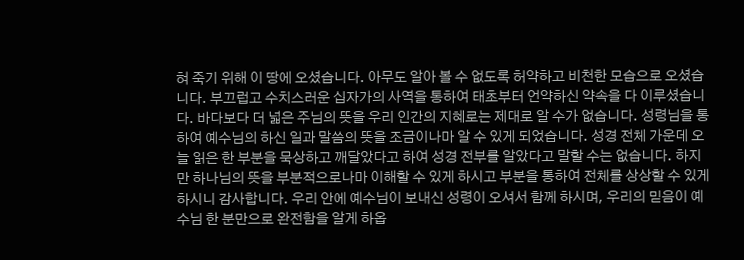혀 죽기 위해 이 땅에 오셨습니다. 아무도 알아 볼 수 없도록 허약하고 비천한 모습으로 오셨습니다. 부끄럽고 수치스러운 십자가의 사역을 통하여 태초부터 언약하신 약속을 다 이루셨습니다. 바다보다 더 넓은 주님의 뜻을 우리 인간의 지혜로는 제대로 알 수가 없습니다. 성령님을 통하여 예수님의 하신 일과 말씀의 뜻을 조금이나마 알 수 있게 되었습니다. 성경 전체 가운데 오늘 읽은 한 부분을 묵상하고 깨달았다고 하여 성경 전부를 알았다고 말할 수는 없습니다. 하지만 하나님의 뜻을 부분적으로나마 이해할 수 있게 하시고 부분을 통하여 전체를 상상할 수 있게 하시니 감사합니다. 우리 안에 예수님이 보내신 성령이 오셔서 함께 하시며, 우리의 믿음이 예수님 한 분만으로 완전함을 알게 하옵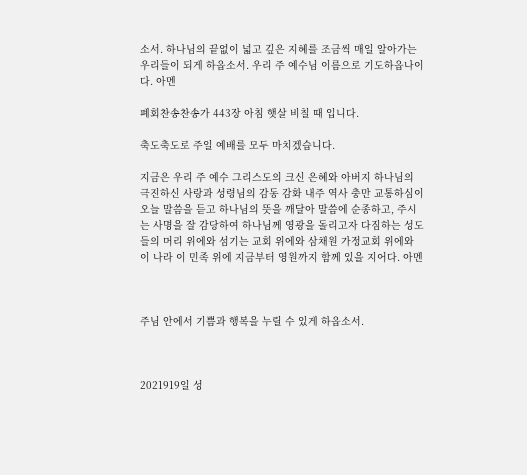소서. 하나님의 끝없이 넓고 깊은 지혜를 조금씩 매일 알아가는 우리들이 되게 하옵소서. 우리 주 예수님 이름으로 기도하옵나이다. 아멘

폐회찬송찬송가 443장 아침 햇살 비칠 때 입니다.

축도축도로 주일 예배를 모두 마치겠습니다.

지금은 우리 주 예수 그리스도의 크신 은혜와 아버지 하나님의 극진하신 사랑과 성령님의 감동 감화 내주 역사 충만 교통하심이 오늘 말씀을 듣고 하나님의 뜻을 깨달아 말씀에 순종하고, 주시는 사명을 잘 감당하여 하나님께 영광을 돌리고자 다짐하는 성도들의 머리 위에와 섬기는 교회 위에와 삼채원 가정교회 위에와 이 나라 이 민족 위에 지금부터 영원까지 함께 있을 지어다. 아멘



주님 안에서 기쁨과 행복을 누릴 수 있게 하옵소서.



2021919일 성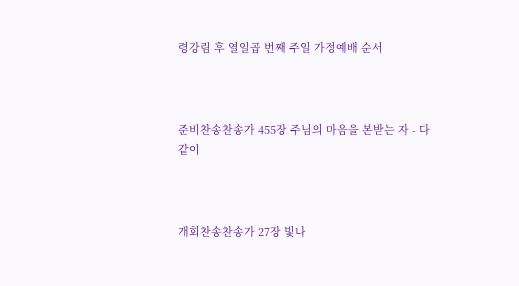령강림 후 열일곱 번째 주일 가정예배 순서



준비찬송찬송가 455장 주님의 마음을 본받는 자 - 다같이



개회찬송찬송가 27장 빛나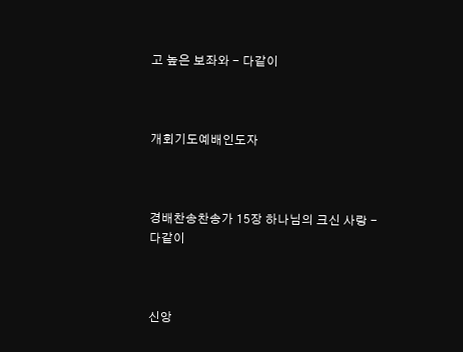고 높은 보좌와 - 다같이



개회기도예배인도자



경배찬송찬송가 15장 하나님의 크신 사랑 - 다같이



신앙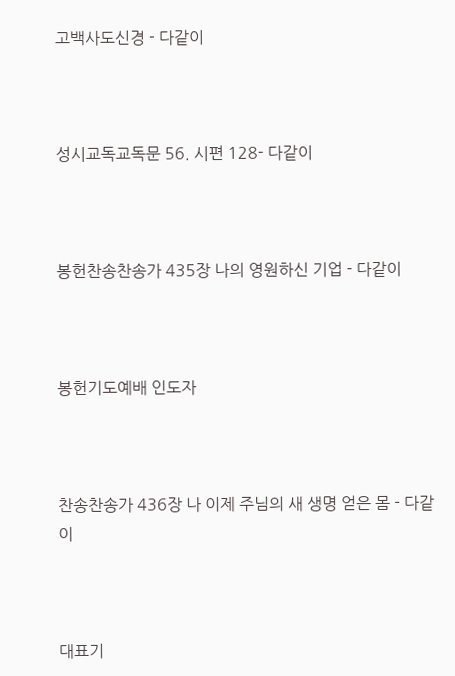고백사도신경 - 다같이



성시교독교독문 56. 시편 128- 다같이



봉헌찬송찬송가 435장 나의 영원하신 기업 - 다같이



봉헌기도예배 인도자



찬송찬송가 436장 나 이제 주님의 새 생명 얻은 몸 - 다같이



대표기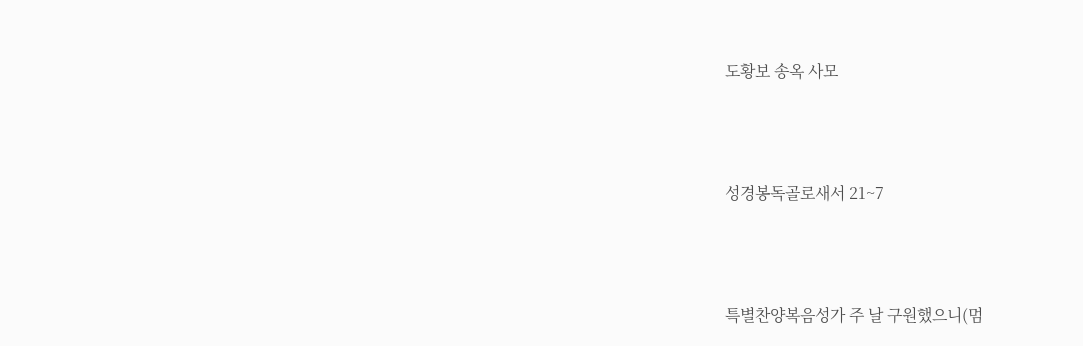도황보 송옥 사모



성경봉독골로새서 21~7



특별찬양복음성가 주 날 구원했으니(멈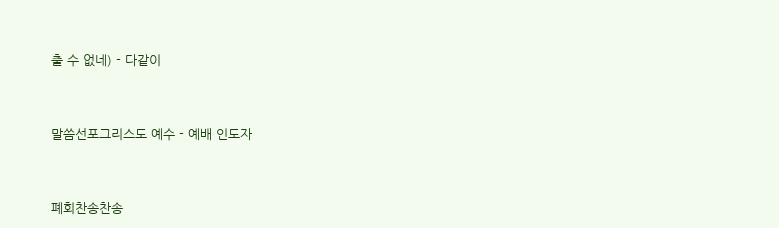출 수 없네) - 다같이



말씀선포그리스도 예수 - 예배 인도자



폐회찬송찬송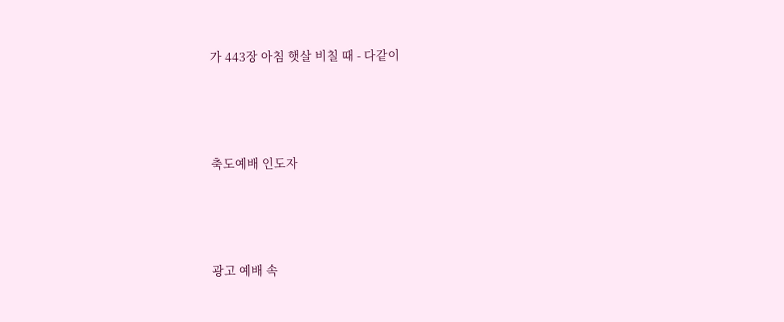가 443장 아침 햇살 비칠 때 - 다같이



축도예배 인도자



광고 예배 속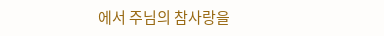에서 주님의 참사랑을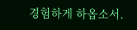경험하게 하옵소서.